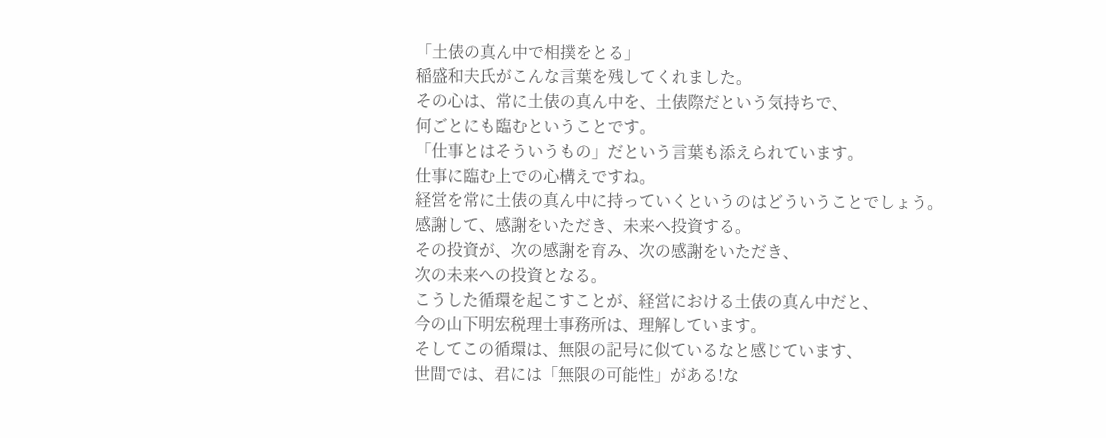「土俵の真ん中で相撲をとる」
稲盛和夫氏がこんな言葉を残してくれました。
その心は、常に土俵の真ん中を、土俵際だという気持ちで、
何ごとにも臨むということです。
「仕事とはそういうもの」だという言葉も添えられています。
仕事に臨む上での心構えですね。
経営を常に土俵の真ん中に持っていくというのはどういうことでしょう。
感謝して、感謝をいただき、未来へ投資する。
その投資が、次の感謝を育み、次の感謝をいただき、
次の未来への投資となる。
こうした循環を起こすことが、経営における土俵の真ん中だと、
今の山下明宏税理士事務所は、理解しています。
そしてこの循環は、無限の記号に似ているなと感じています、
世間では、君には「無限の可能性」がある!な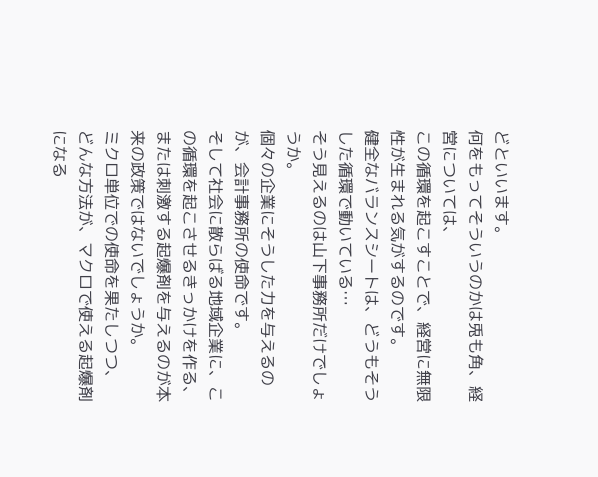どといいます。
何をもってそういうのかは兎も角、経営については、
この循環を起こすことで、経営に無限性が生まれる気がするのです。
健全なバランスシートは、どうもそうした循環で動いている…
そう見えるのは山下事務所だけでしょうか。
個々の企業にそうした力を与えるのが、会計事務所の使命です。
そして社会に散らばる地域企業に、この循環を起こさせるきっかけを作る、
または刺激する起爆剤を与えるのが本来の政策ではないでしょうか。
ミクロ単位での使命を果たしつつ、
どんな方法が、マクロで使える起爆剤になる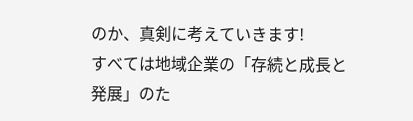のか、真剣に考えていきます!
すべては地域企業の「存続と成長と発展」のた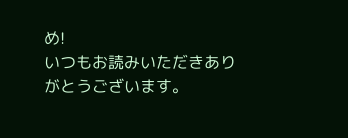め!
いつもお読みいただきありがとうございます。